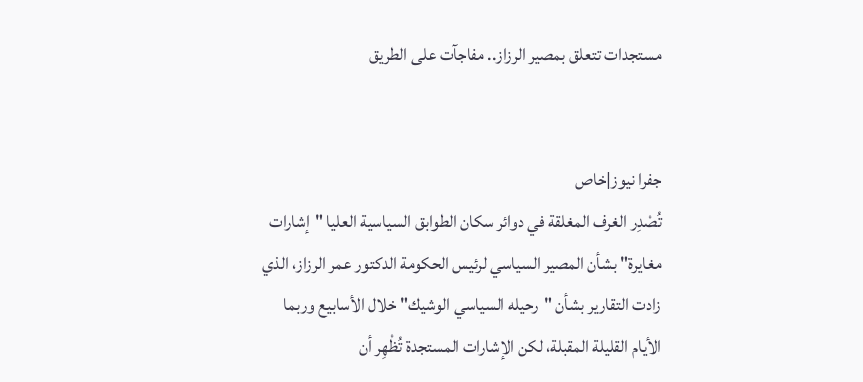مستجدات تتعلق بمصير الرزاز.. مفاجآت على الطريق


جفرا نيوز|خاص
تُصْدِر الغرف المغلقة في دوائر سكان الطوابق السياسية العليا "إشارات مغايرة" بشأن المصير السياسي لرئيس الحكومة الدكتور عمر الرزاز، الذي زادت التقارير بشأن "رحيله السياسي الوشيك" خلال الأسابيع وربما الأيام القليلة المقبلة، لكن الإشارات المستجدة تُظْهِر أن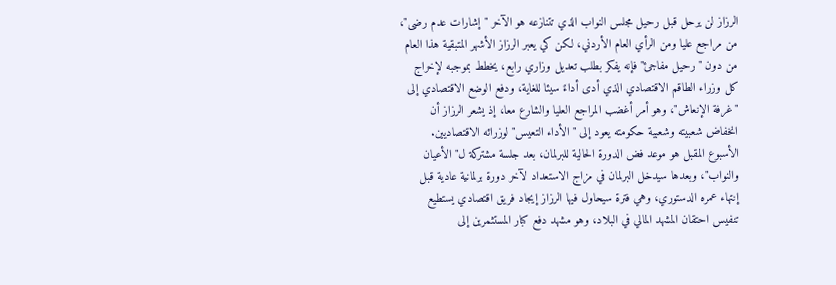الرزاز لن يرحل قبل رحيل مجلس النواب الذي تتنازعه هو الآخر "إشارات عدم رضى"، من مراجع عليا ومن الرأي العام الأردني، لكن كي يعبر الرزاز الأشهر المتبقية هذا العام من دون "رحيل مفاجئ" فإنه يفكر بطلب تعديل وزاري رابع، يخطط بموجبه لإخراج كل وزراء الطاقم الاقتصادي الذي أدى أداءً سيئا للغاية، ودفع الوضع الاقتصادي إلى "غرفة الإنعاش"، وهو أمر أغضب المراجع العليا والشارع معا، إذ يشعر الرزاز أن انخفاض شعبيته وشعبية حكومته يعود إلى "الأداء التعيس" لوزرائه الاقتصاديين.
الأسبوع المقبل هو موعد فض الدورة الحالية للبرلمان، بعد جلسة مشتركة ل"الأعيان والنواب"، وبعدها سيدخل البرلمان في مزاج الاستعداد لآخر دورة برلمانية عادية قبل إنتهاء عمره الدستوري، وهي فترة سيحاول فيها الرزاز إيجاد فريق اقتصادي يستطيع تنفيس احتقان المشهد المالي في البلاد، وهو مشهد دفع كبار المستثمرين إلى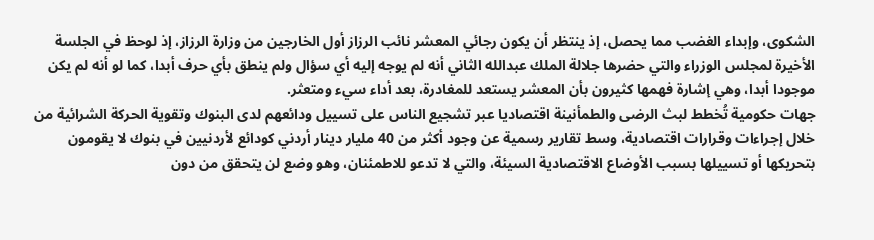الشكوى، وإبداء الغضب مما يحصل، إذ ينتظر أن يكون رجائي المعشر نائب الرزاز أول الخارجين من وزارة الرزاز، إذ لوحظ في الجلسة الأخيرة لمجلس الوزراء والتي حضرها جلالة الملك عبدالله الثاني أنه لم يوجه إليه أي سؤال ولم ينطق بأي حرف أبدا، كما لو أنه لم يكن موجودا أبدا، وهي إشارة فهمها كثيرون بأن المعشر يستعد للمغادرة، بعد أداء سيء ومتعثر.
جهات حكومية تُخطط لبث الرضى والطمأنينة اقتصاديا عبر تشجيع الناس على تسييل ودائعهم لدى البنوك وتقوية الحركة الشرائية من خلال إجراءات وقرارات اقتصادية، وسط تقارير رسمية عن وجود أكثر من 40 مليار دينار أردني كودائع لأردنيين في بنوك لا يقومون بتحريكها أو تسييلها بسبب الأوضاع الاقتصادية السيئة، والتي لا تدعو للاطمئنان، وهو وضع لن يتحقق من دون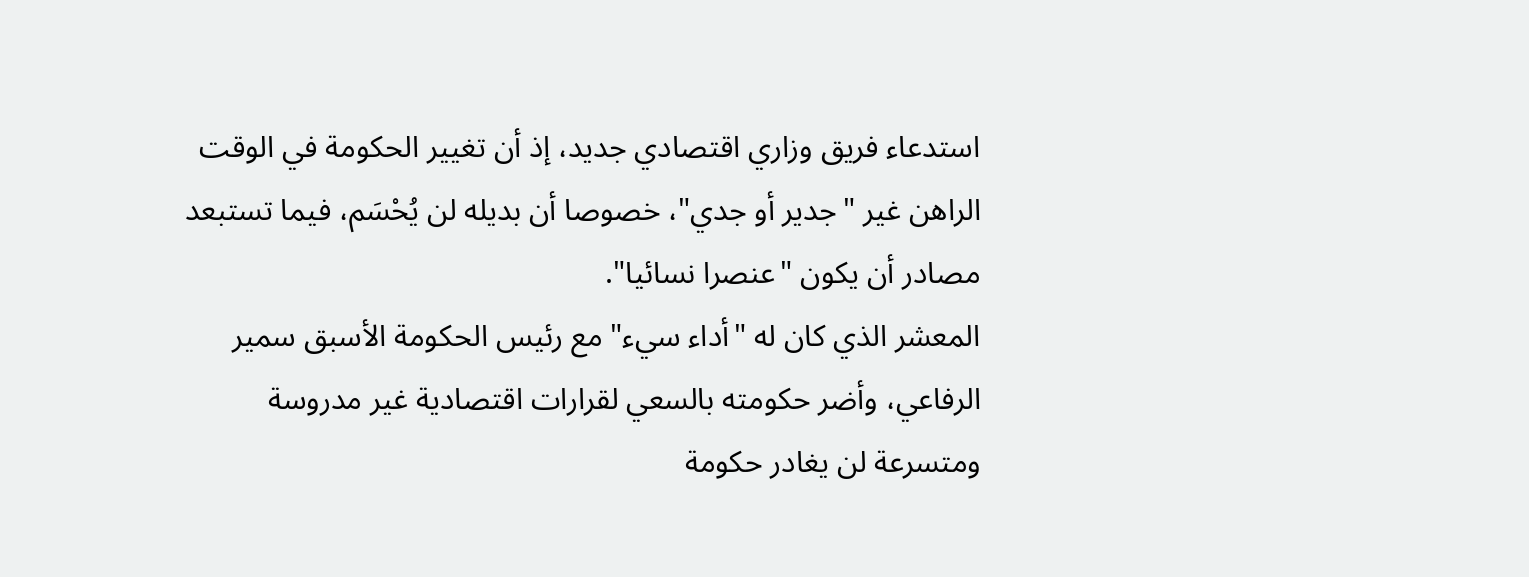استدعاء فريق وزاري اقتصادي جديد، إذ أن تغيير الحكومة في الوقت الراهن غير "جدير أو جدي"، خصوصا أن بديله لن يُحْسَم، فيما تستبعد مصادر أن يكون "عنصرا نسائيا".
المعشر الذي كان له "أداء سيء" مع رئيس الحكومة الأسبق سمير الرفاعي، وأضر حكومته بالسعي لقرارات اقتصادية غير مدروسة ومتسرعة لن يغادر حكومة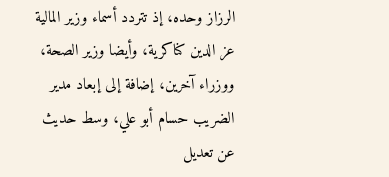الرزاز وحده، إذ تتردد أسماء وزير المالية عز الدين كناكرية، وأيضا وزير الصحة، ووزراء آخرين، إضافة إلى إبعاد مدير الضريب حسام أبو علي، وسط حديث عن تعديل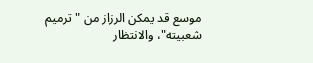موسع قد يمكن الرزاز من "ترميم شعبيته"، والانتظار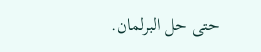حتى حل البرلمان.